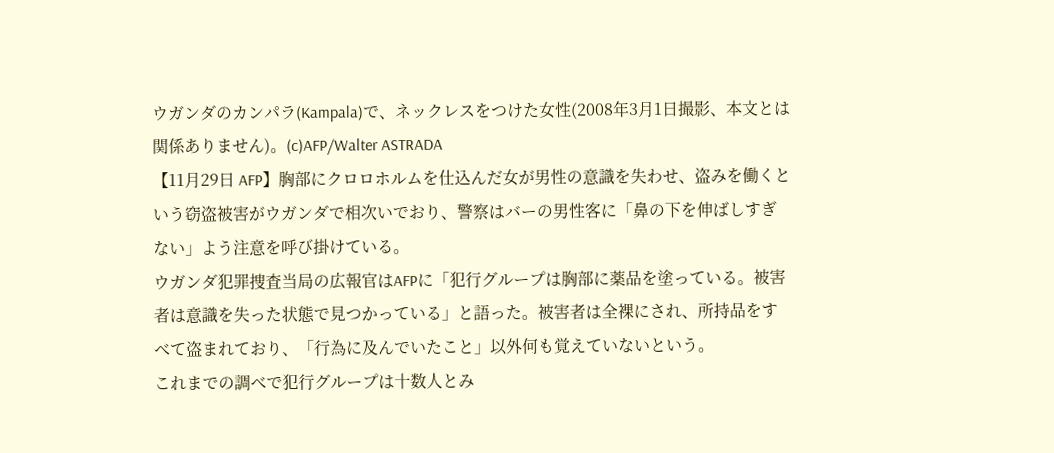ウガンダのカンパラ(Kampala)で、ネックレスをつけた女性(2008年3月1日撮影、本文とは関係ありません)。(c)AFP/Walter ASTRADA
【11月29日 AFP】胸部にクロロホルムを仕込んだ女が男性の意識を失わせ、盗みを働くという窃盗被害がウガンダで相次いでおり、警察はバーの男性客に「鼻の下を伸ばしすぎない」よう注意を呼び掛けている。
ウガンダ犯罪捜査当局の広報官はAFPに「犯行グループは胸部に薬品を塗っている。被害者は意識を失った状態で見つかっている」と語った。被害者は全裸にされ、所持品をすべて盗まれており、「行為に及んでいたこと」以外何も覚えていないという。
これまでの調べで犯行グループは十数人とみ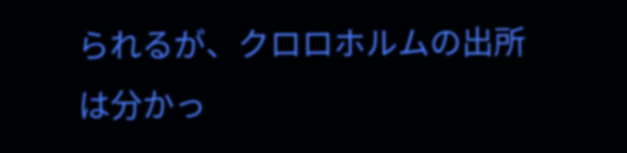られるが、クロロホルムの出所は分かっ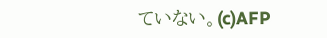ていない。(c)AFP